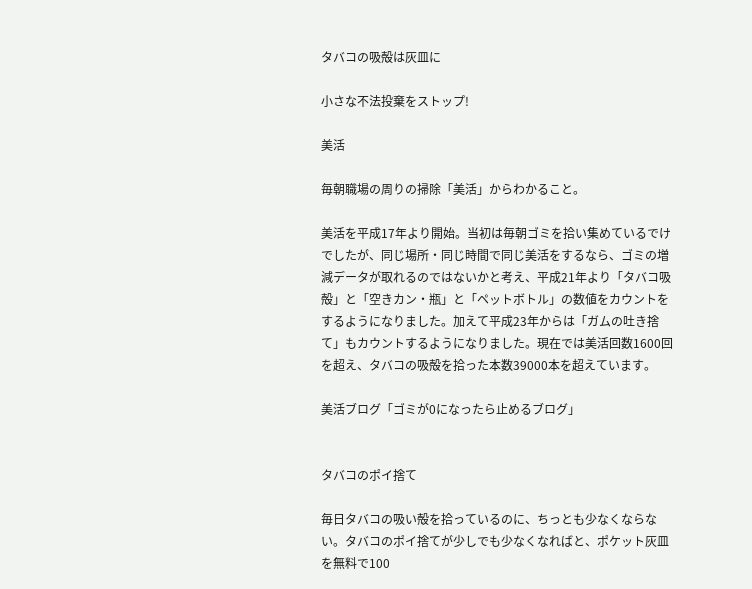タバコの吸殻は灰皿に

小さな不法投棄をストップ!

美活

毎朝職場の周りの掃除「美活」からわかること。

美活を平成17年より開始。当初は毎朝ゴミを拾い集めているでけでしたが、同じ場所・同じ時間で同じ美活をするなら、ゴミの増減データが取れるのではないかと考え、平成21年より「タバコ吸殻」と「空きカン・瓶」と「ペットボトル」の数値をカウントをするようになりました。加えて平成23年からは「ガムの吐き捨て」もカウントするようになりました。現在では美活回数1600回を超え、タバコの吸殻を拾った本数39000本を超えています。

美活ブログ「ゴミが0になったら止めるブログ」


タバコのポイ捨て

毎日タバコの吸い殻を拾っているのに、ちっとも少なくならない。タバコのポイ捨てが少しでも少なくなればと、ポケット灰皿を無料で100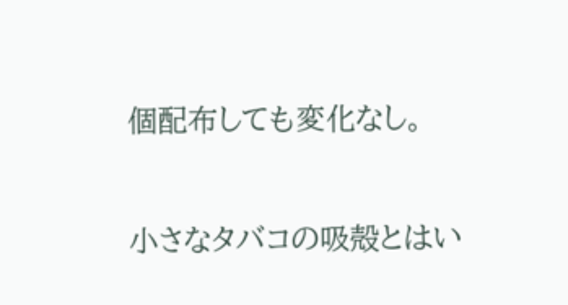個配布しても変化なし。

小さなタバコの吸殻とはい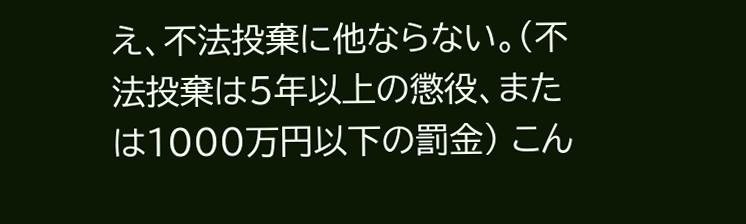え、不法投棄に他ならない。(不法投棄は5年以上の懲役、または1000万円以下の罰金) こん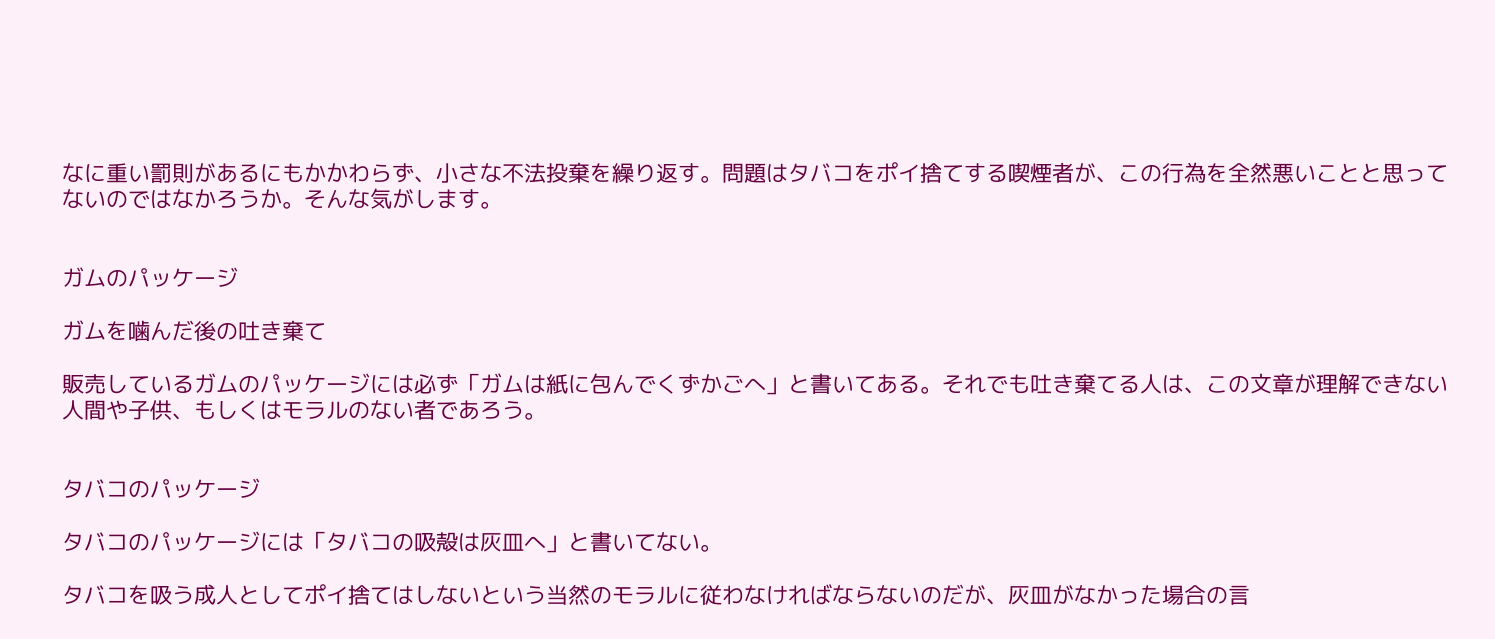なに重い罰則があるにもかかわらず、小さな不法投棄を繰り返す。問題はタバコをポイ捨てする喫煙者が、この行為を全然悪いことと思ってないのではなかろうか。そんな気がします。


ガムのパッケージ

ガムを噛んだ後の吐き棄て

販売しているガムのパッケージには必ず「ガムは紙に包んでくずかごへ」と書いてある。それでも吐き棄てる人は、この文章が理解できない人間や子供、もしくはモラルのない者であろう。


タバコのパッケージ

タバコのパッケージには「タバコの吸殻は灰皿へ」と書いてない。

タバコを吸う成人としてポイ捨てはしないという当然のモラルに従わなければならないのだが、灰皿がなかった場合の言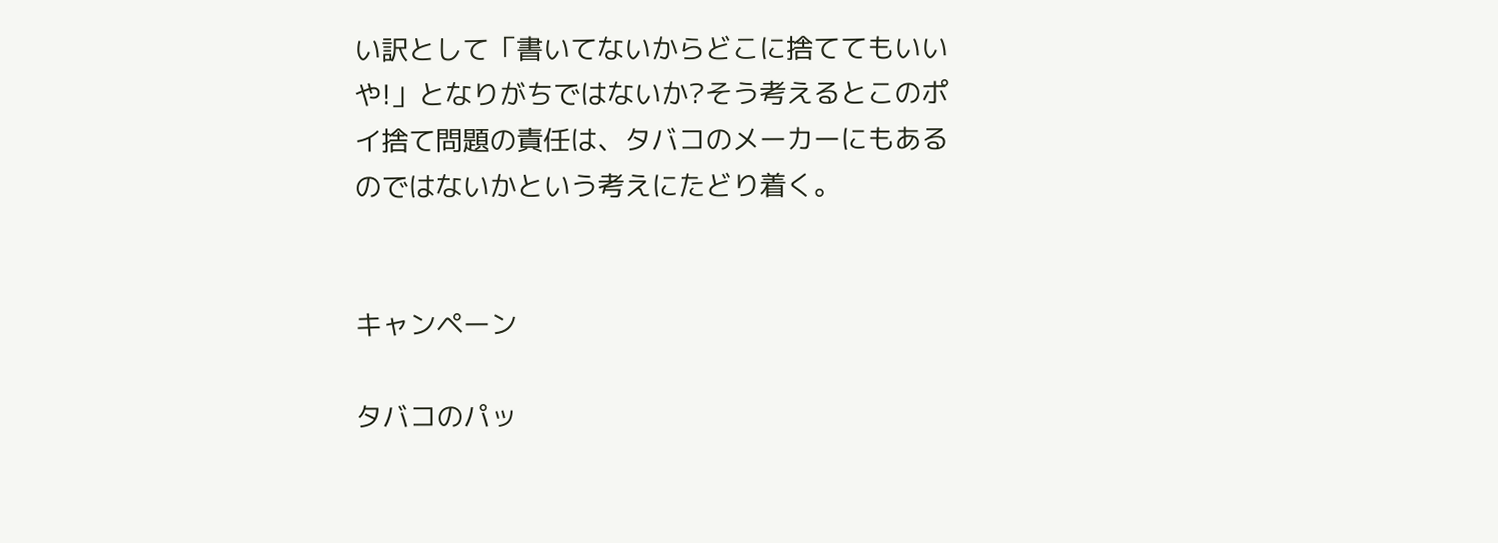い訳として「書いてないからどこに捨ててもいいや!」となりがちではないか?そう考えるとこのポイ捨て問題の責任は、タバコのメーカーにもあるのではないかという考えにたどり着く。


キャンペーン

タバコのパッ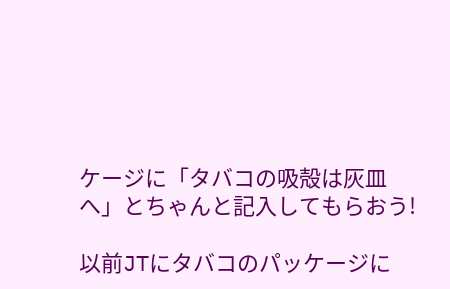ケージに「タバコの吸殻は灰皿へ」とちゃんと記入してもらおう!

以前JTにタバコのパッケージに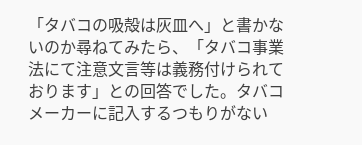「タバコの吸殻は灰皿へ」と書かないのか尋ねてみたら、「タバコ事業法にて注意文言等は義務付けられております」との回答でした。タバコメーカーに記入するつもりがない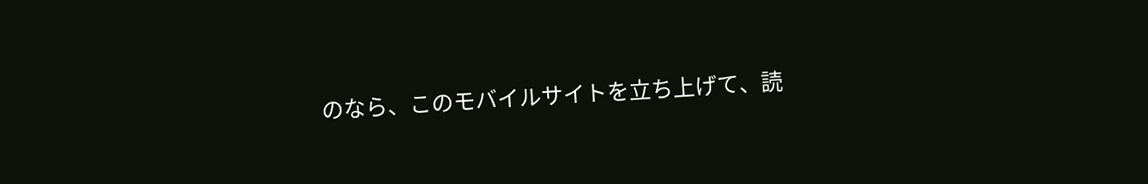のなら、このモバイルサイトを立ち上げて、読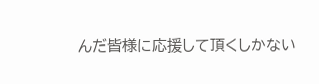んだ皆様に応援して頂くしかない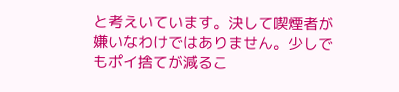と考えいています。決して喫煙者が嫌いなわけではありません。少しでもポイ捨てが減るこ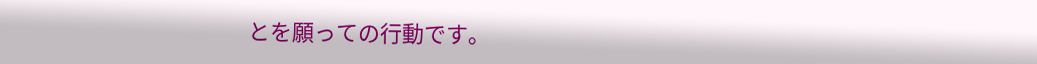とを願っての行動です。